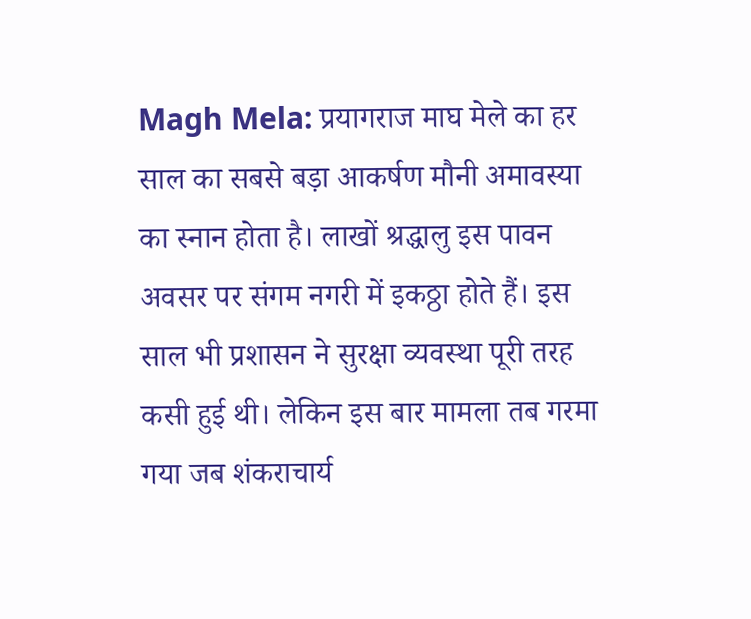Magh Mela: प्रयागराज माघ मेले का हर साल का सबसे बड़ा आकर्षण मौनी अमावस्या का स्नान होता है। लाखों श्रद्धालु इस पावन अवसर पर संगम नगरी में इकठ्ठा होते हैं। इस साल भी प्रशासन ने सुरक्षा व्यवस्था पूरी तरह कसी हुई थी। लेकिन इस बार मामला तब गरमा गया जब शंकराचार्य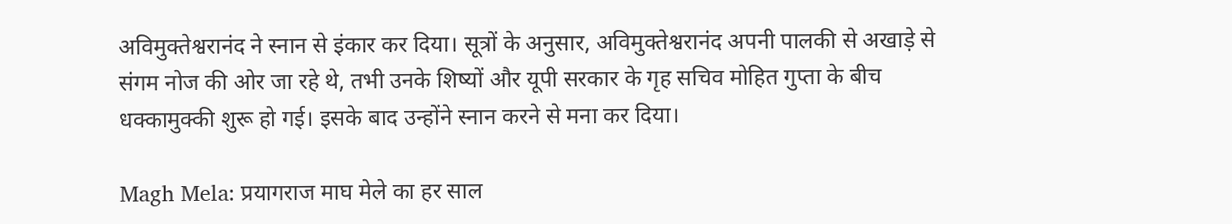अविमुक्तेश्वरानंद ने स्नान से इंकार कर दिया। सूत्रों के अनुसार, अविमुक्तेश्वरानंद अपनी पालकी से अखाड़े से संगम नोज की ओर जा रहे थे, तभी उनके शिष्यों और यूपी सरकार के गृह सचिव मोहित गुप्ता के बीच धक्कामुक्की शुरू हो गई। इसके बाद उन्होंने स्नान करने से मना कर दिया।

Magh Mela: प्रयागराज माघ मेले का हर साल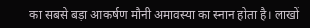का सबसे बड़ा आकर्षण मौनी अमावस्या का स्नान होता है। लाखों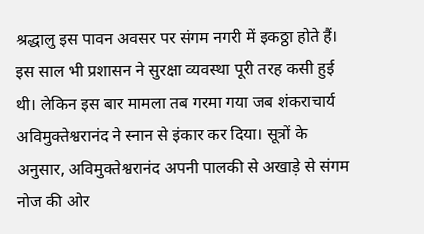श्रद्धालु इस पावन अवसर पर संगम नगरी में इकठ्ठा होते हैं। इस साल भी प्रशासन ने सुरक्षा व्यवस्था पूरी तरह कसी हुई थी। लेकिन इस बार मामला तब गरमा गया जब शंकराचार्य अविमुक्तेश्वरानंद ने स्नान से इंकार कर दिया। सूत्रों के अनुसार, अविमुक्तेश्वरानंद अपनी पालकी से अखाड़े से संगम नोज की ओर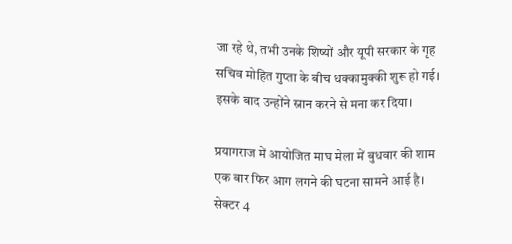जा रहे थे, तभी उनके शिष्यों और यूपी सरकार के गृह सचिव मोहित गुप्ता के बीच धक्कामुक्की शुरू हो गई। इसके बाद उन्होंने स्नान करने से मना कर दिया।

प्रयागराज में आयोजित माघ मेला में बुधवार की शाम एक बार फिर आग लगने की घटना सामने आई है। सेक्टर 4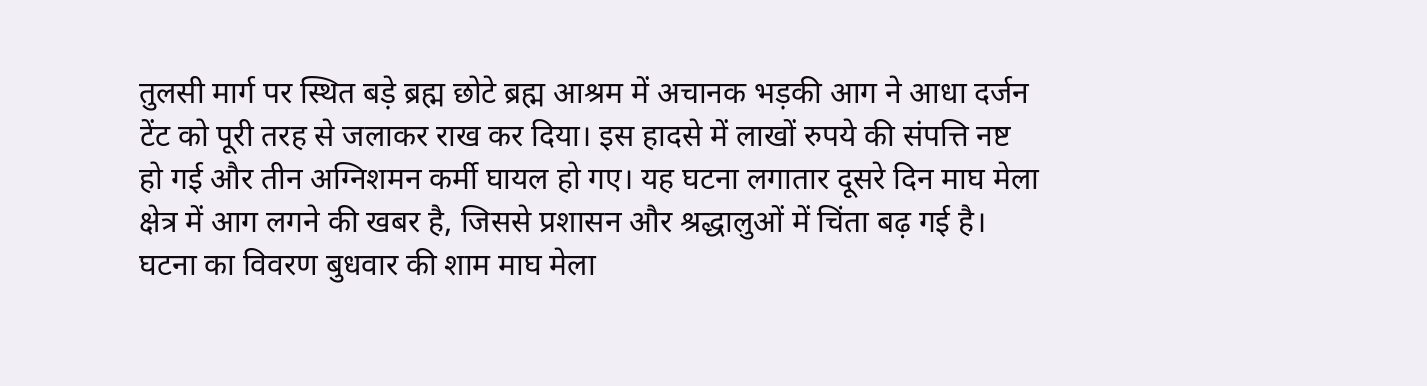तुलसी मार्ग पर स्थित बड़े ब्रह्म छोटे ब्रह्म आश्रम में अचानक भड़की आग ने आधा दर्जन टेंट को पूरी तरह से जलाकर राख कर दिया। इस हादसे में लाखों रुपये की संपत्ति नष्ट हो गई और तीन अग्निशमन कर्मी घायल हो गए। यह घटना लगातार दूसरे दिन माघ मेला क्षेत्र में आग लगने की खबर है, जिससे प्रशासन और श्रद्धालुओं में चिंता बढ़ गई है। घटना का विवरण बुधवार की शाम माघ मेला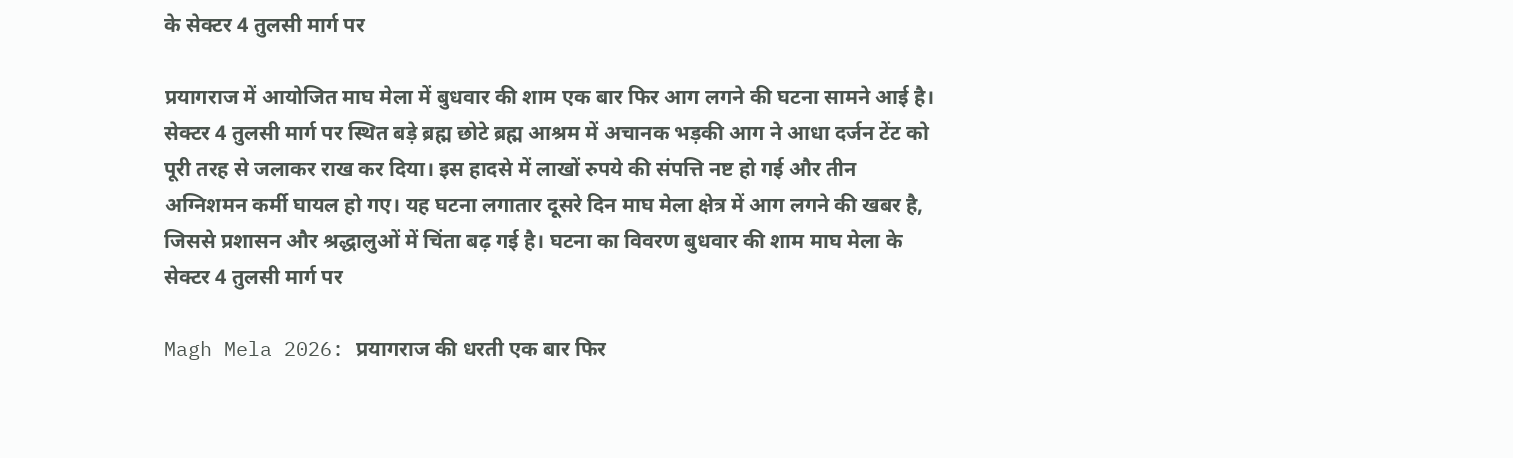के सेक्टर 4 तुलसी मार्ग पर

प्रयागराज में आयोजित माघ मेला में बुधवार की शाम एक बार फिर आग लगने की घटना सामने आई है। सेक्टर 4 तुलसी मार्ग पर स्थित बड़े ब्रह्म छोटे ब्रह्म आश्रम में अचानक भड़की आग ने आधा दर्जन टेंट को पूरी तरह से जलाकर राख कर दिया। इस हादसे में लाखों रुपये की संपत्ति नष्ट हो गई और तीन अग्निशमन कर्मी घायल हो गए। यह घटना लगातार दूसरे दिन माघ मेला क्षेत्र में आग लगने की खबर है, जिससे प्रशासन और श्रद्धालुओं में चिंता बढ़ गई है। घटना का विवरण बुधवार की शाम माघ मेला के सेक्टर 4 तुलसी मार्ग पर

Magh Mela 2026: प्रयागराज की धरती एक बार फिर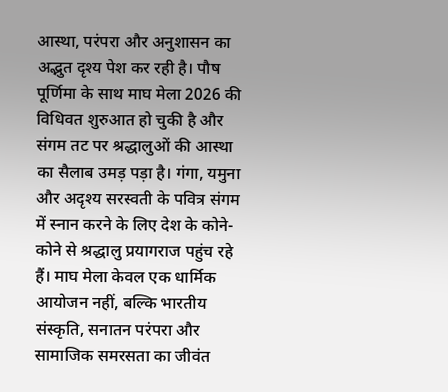आस्था, परंपरा और अनुशासन का अद्भुत दृश्य पेश कर रही है। पौष पूर्णिमा के साथ माघ मेला 2026 की विधिवत शुरुआत हो चुकी है और संगम तट पर श्रद्धालुओं की आस्था का सैलाब उमड़ पड़ा है। गंगा, यमुना और अदृश्य सरस्वती के पवित्र संगम में स्नान करने के लिए देश के कोने-कोने से श्रद्धालु प्रयागराज पहुंच रहे हैं। माघ मेला केवल एक धार्मिक आयोजन नहीं, बल्कि भारतीय संस्कृति, सनातन परंपरा और सामाजिक समरसता का जीवंत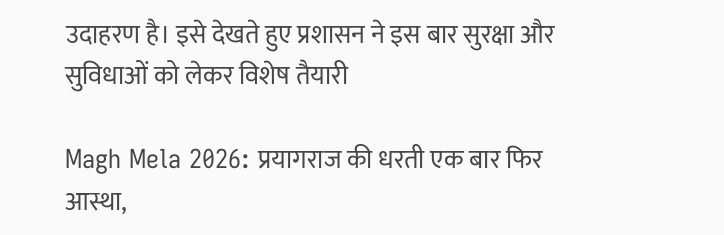उदाहरण है। इसे देखते हुए प्रशासन ने इस बार सुरक्षा और सुविधाओं को लेकर विशेष तैयारी

Magh Mela 2026: प्रयागराज की धरती एक बार फिर आस्था,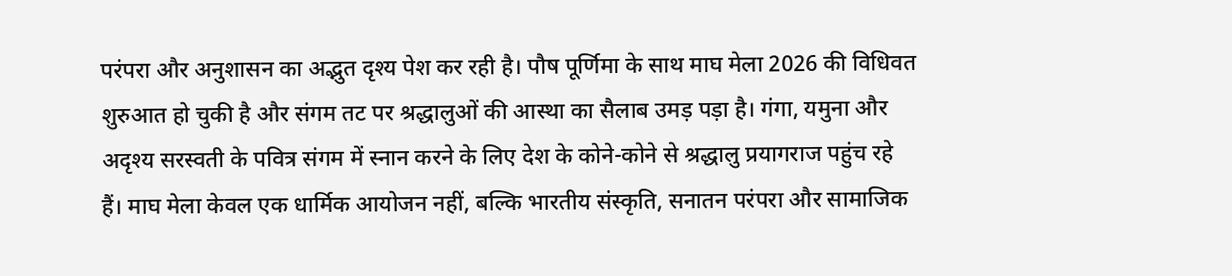परंपरा और अनुशासन का अद्भुत दृश्य पेश कर रही है। पौष पूर्णिमा के साथ माघ मेला 2026 की विधिवत शुरुआत हो चुकी है और संगम तट पर श्रद्धालुओं की आस्था का सैलाब उमड़ पड़ा है। गंगा, यमुना और अदृश्य सरस्वती के पवित्र संगम में स्नान करने के लिए देश के कोने-कोने से श्रद्धालु प्रयागराज पहुंच रहे हैं। माघ मेला केवल एक धार्मिक आयोजन नहीं, बल्कि भारतीय संस्कृति, सनातन परंपरा और सामाजिक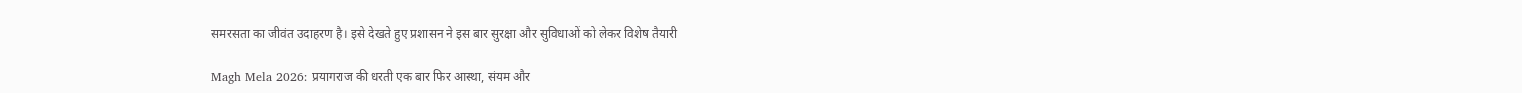समरसता का जीवंत उदाहरण है। इसे देखते हुए प्रशासन ने इस बार सुरक्षा और सुविधाओं को लेकर विशेष तैयारी

Magh Mela 2026: प्रयागराज की धरती एक बार फिर आस्था, संयम और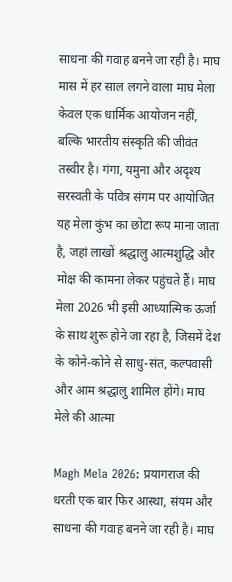साधना की गवाह बनने जा रही है। माघ मास में हर साल लगने वाला माघ मेला केवल एक धार्मिक आयोजन नहीं, बल्कि भारतीय संस्कृति की जीवंत तस्वीर है। गंगा, यमुना और अदृश्य सरस्वती के पवित्र संगम पर आयोजित यह मेला कुंभ का छोटा रूप माना जाता है, जहां लाखों श्रद्धालु आत्मशुद्धि और मोक्ष की कामना लेकर पहुंचते हैं। माघ मेला 2026 भी इसी आध्यात्मिक ऊर्जा के साथ शुरू होने जा रहा है, जिसमें देश के कोने-कोने से साधु-संत, कल्पवासी और आम श्रद्धालु शामिल होंगे। माघ मेले की आत्मा

Magh Mela 2026: प्रयागराज की धरती एक बार फिर आस्था, संयम और साधना की गवाह बनने जा रही है। माघ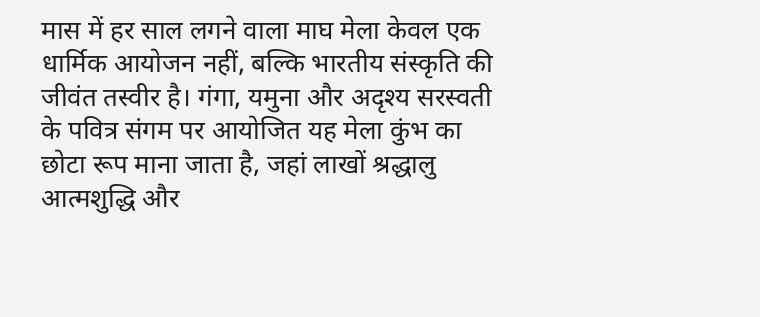मास में हर साल लगने वाला माघ मेला केवल एक धार्मिक आयोजन नहीं, बल्कि भारतीय संस्कृति की जीवंत तस्वीर है। गंगा, यमुना और अदृश्य सरस्वती के पवित्र संगम पर आयोजित यह मेला कुंभ का छोटा रूप माना जाता है, जहां लाखों श्रद्धालु आत्मशुद्धि और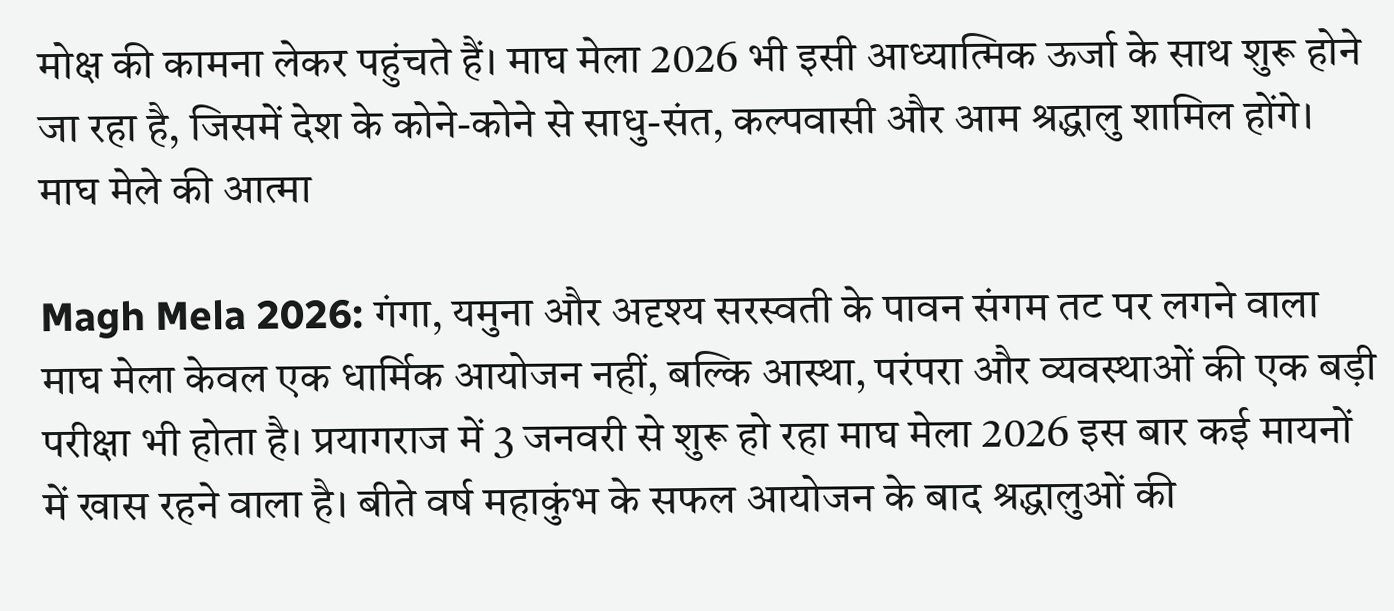मोक्ष की कामना लेकर पहुंचते हैं। माघ मेला 2026 भी इसी आध्यात्मिक ऊर्जा के साथ शुरू होने जा रहा है, जिसमें देश के कोने-कोने से साधु-संत, कल्पवासी और आम श्रद्धालु शामिल होंगे। माघ मेले की आत्मा

Magh Mela 2026: गंगा, यमुना और अदृश्य सरस्वती के पावन संगम तट पर लगने वाला माघ मेला केवल एक धार्मिक आयोजन नहीं, बल्कि आस्था, परंपरा और व्यवस्थाओं की एक बड़ी परीक्षा भी होता है। प्रयागराज में 3 जनवरी से शुरू हो रहा माघ मेला 2026 इस बार कई मायनों में खास रहने वाला है। बीते वर्ष महाकुंभ के सफल आयोजन के बाद श्रद्धालुओं की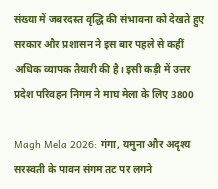संख्या में जबरदस्त वृद्धि की संभावना को देखते हुए सरकार और प्रशासन ने इस बार पहले से कहीं अधिक व्यापक तैयारी की है। इसी कड़ी में उत्तर प्रदेश परिवहन निगम ने माघ मेला के लिए 3800

Magh Mela 2026: गंगा, यमुना और अदृश्य सरस्वती के पावन संगम तट पर लगने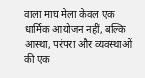वाला माघ मेला केवल एक धार्मिक आयोजन नहीं, बल्कि आस्था, परंपरा और व्यवस्थाओं की एक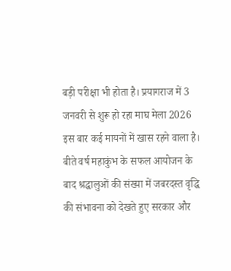बड़ी परीक्षा भी होता है। प्रयागराज में 3 जनवरी से शुरू हो रहा माघ मेला 2026 इस बार कई मायनों में खास रहने वाला है। बीते वर्ष महाकुंभ के सफल आयोजन के बाद श्रद्धालुओं की संख्या में जबरदस्त वृद्धि की संभावना को देखते हुए सरकार और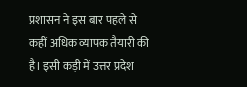प्रशासन ने इस बार पहले से कहीं अधिक व्यापक तैयारी की है। इसी कड़ी में उत्तर प्रदेश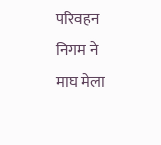परिवहन निगम ने माघ मेला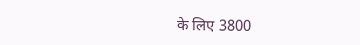के लिए 3800